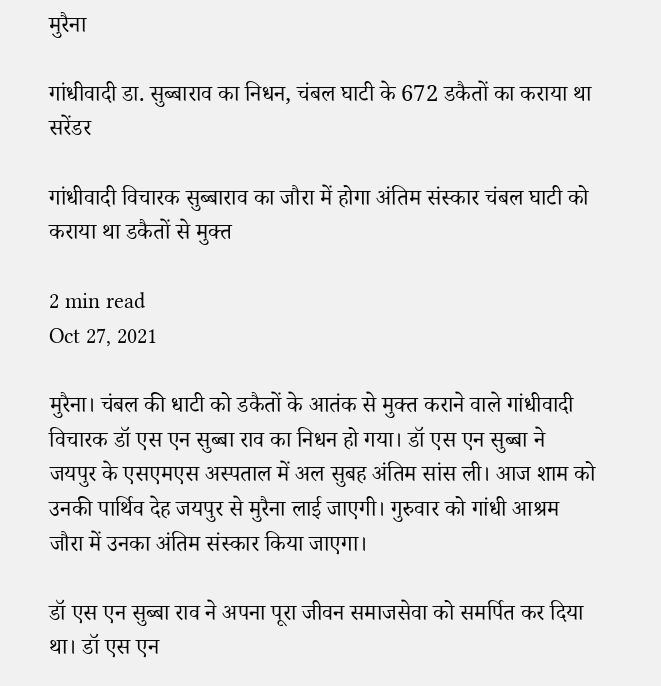मुरैना

गांधीवादी डा. सुब्बाराव का निधन, चंबल घाटी के 672 डकैतों का कराया था सरेंडर

गांधीवादी विचारक सुब्बाराव का जौरा में होगा अंतिम संस्कार चंबल घाटी को कराया था डकैतों से मुक्त

2 min read
Oct 27, 2021

मुरैना। चंबल की धाटी को डकैतों के आतंक से मुक्त कराने वाले गांधीवादी विचारक डॉ एस एन सुब्बा राव का निधन हो गया। डॉ एस एन सुब्बा ने जयपुर के एसएमएस अस्पताल में अल सुबह अंतिम सांस ली। आज शाम को उनकी पार्थिव देह जयपुर से मुरैना लाई जाएगी। गुरुवार को गांधी आश्रम जौरा में उनका अंतिम संस्कार किया जाएगा।

डॉ एस एन सुब्बा राव ने अपना पूरा जीवन समाजसेवा को समर्पित कर दिया था। डॉ एस एन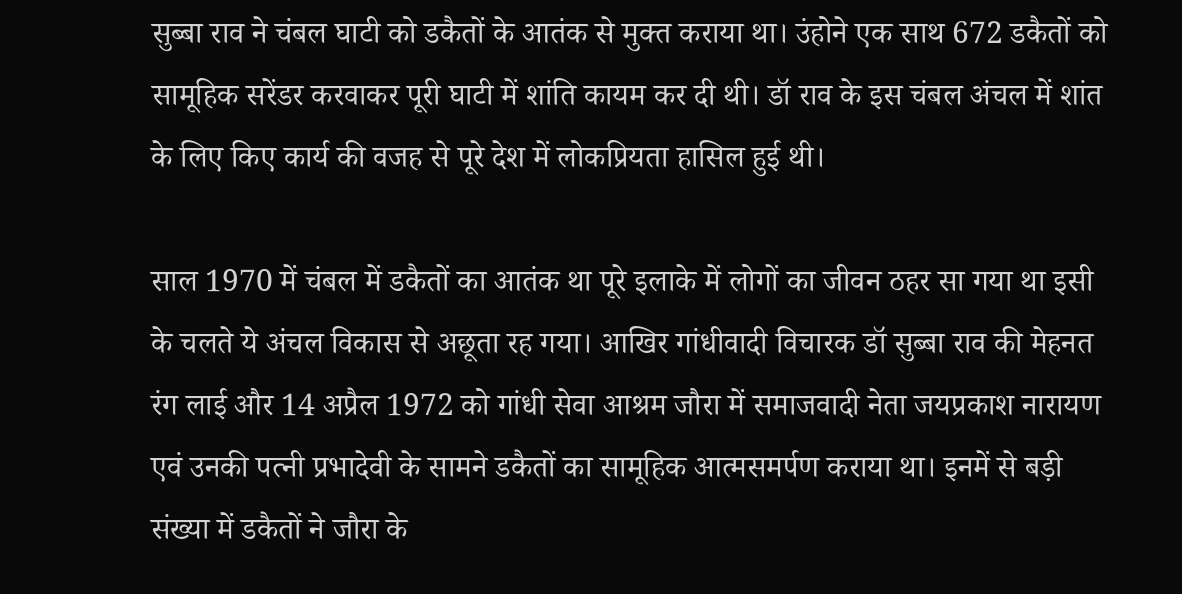सुब्बा राव ने चंबल घाटी को डकैतों के आतंक से मुक्त कराया था। उंहोने एक साथ 672 डकैतों को सामूहिक सरेंडर करवाकर पूरी घाटी में शांति कायम कर दी थी। डॉ राव के इस चंबल अंचल में शांत के लिए किए कार्य की वजह से पूरे देश में लोकप्रियता हासिल हुई थी।

साल 1970 में चंबल में डकैतों का आतंक था पूरे इलाके में लोगों का जीवन ठहर सा गया था इसी के चलते ये अंचल विकास से अछूता रह गया। आखिर गांधीवादी विचारक डॉ सुब्बा राव की मेहनत रंग लाई और 14 अप्रैल 1972 को गांधी सेवा आश्रम जौरा में समाजवादी नेता जयप्रकाश नारायण एवं उनकी पत्नी प्रभादेवी के सामने डकैतों का सामूहिक आत्मसमर्पण कराया था। इनमें से बड़ी संख्या में डकैतों ने जौरा के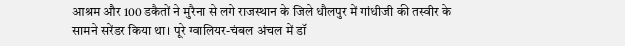आश्रम और 100 डकैतों ने मुरैना से लगे राजस्थान के जिले धौलपुर में गांधीजी की तस्वीर के सामने सरेंडर किया था। पूरे ग्वालियर-चंबल अंचल में डॉ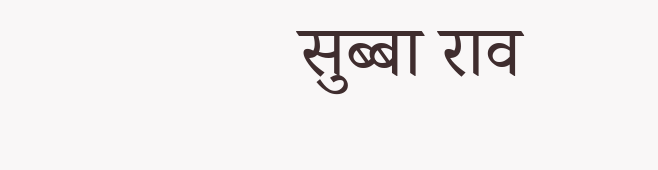सुब्बा राव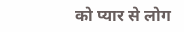को प्यार से लोग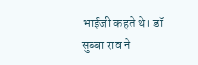भाईजी कहते थे। डॉ सुब्बा राव ने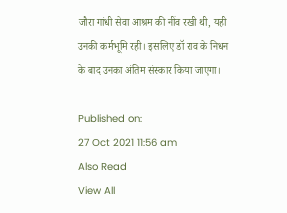जौरा गांधी सेवा आश्रम की नींव रखी थी, यही उनकी कर्मभूमि रही। इसलिए डॉ राव के निधन के बाद उनका अंतिम संस्कार किया जाएगा।

Published on:
27 Oct 2021 11:56 am
Also Read
View All